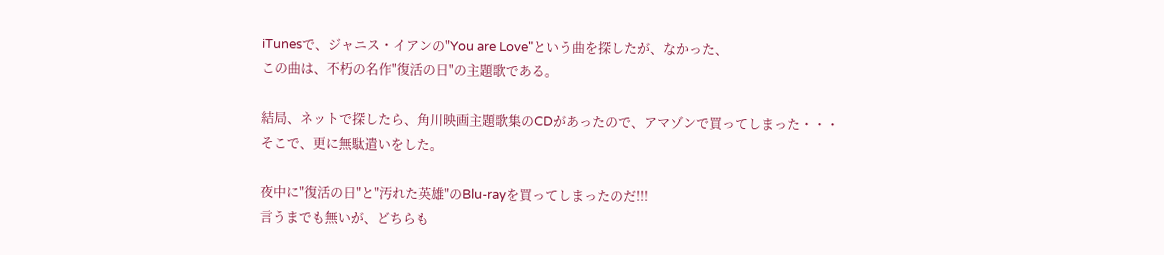iTunesで、ジャニス・イアンの"You are Love"という曲を探したが、なかった、
この曲は、不朽の名作"復活の日"の主題歌である。

結局、ネットで探したら、角川映画主題歌集のCDがあったので、アマゾンで買ってしまった・・・
そこで、更に無駄遣いをした。

夜中に"復活の日"と"汚れた英雄"のBlu-rayを買ってしまったのだ!!!
言うまでも無いが、どちらも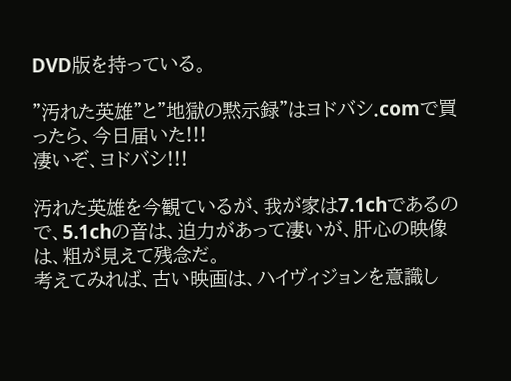DVD版を持っている。

"汚れた英雄"と"地獄の黙示録"はヨドバシ.comで買ったら、今日届いた!!!
凄いぞ、ヨドバシ!!!

汚れた英雄を今観ているが、我が家は7.1chであるので、5.1chの音は、迫力があって凄いが、肝心の映像は、粗が見えて残念だ。
考えてみれば、古い映画は、ハイヴィジョンを意識し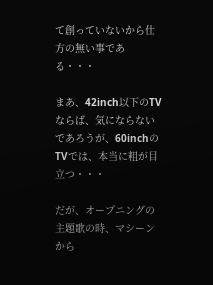て創っていないから仕方の無い事である・・・

まあ、42inch以下のTVならば、気にならないであろうが、60inchのTVでは、本当に粗が目立つ・・・

だが、オープニングの主題歌の時、マシーンから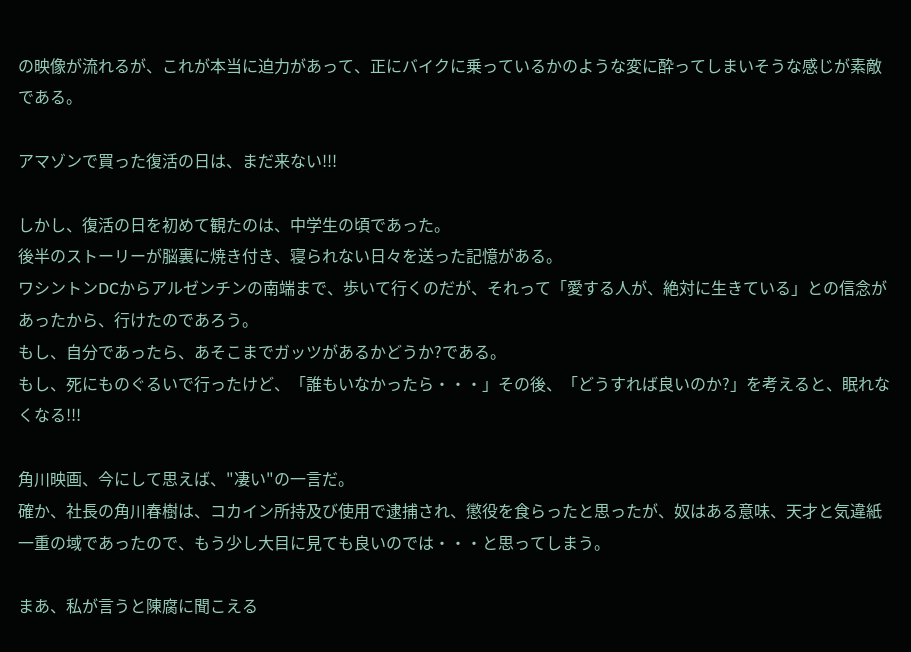の映像が流れるが、これが本当に迫力があって、正にバイクに乗っているかのような変に酔ってしまいそうな感じが素敵である。

アマゾンで買った復活の日は、まだ来ない!!!

しかし、復活の日を初めて観たのは、中学生の頃であった。
後半のストーリーが脳裏に焼き付き、寝られない日々を送った記憶がある。
ワシントンDCからアルゼンチンの南端まで、歩いて行くのだが、それって「愛する人が、絶対に生きている」との信念があったから、行けたのであろう。
もし、自分であったら、あそこまでガッツがあるかどうか?である。
もし、死にものぐるいで行ったけど、「誰もいなかったら・・・」その後、「どうすれば良いのか?」を考えると、眠れなくなる!!!

角川映画、今にして思えば、"凄い"の一言だ。
確か、社長の角川春樹は、コカイン所持及び使用で逮捕され、懲役を食らったと思ったが、奴はある意味、天才と気違紙一重の域であったので、もう少し大目に見ても良いのでは・・・と思ってしまう。

まあ、私が言うと陳腐に聞こえる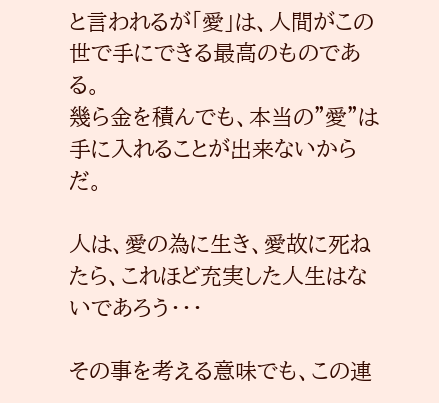と言われるが「愛」は、人間がこの世で手にできる最高のものである。
幾ら金を積んでも、本当の"愛"は手に入れることが出来ないからだ。

人は、愛の為に生き、愛故に死ねたら、これほど充実した人生はないであろう・・・

その事を考える意味でも、この連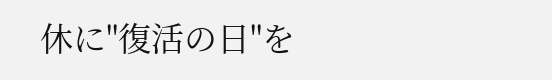休に"復活の日"を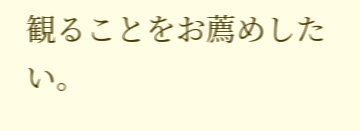観ることをお薦めしたい。